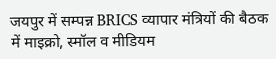जयपुर में सम्पन्न BRICS व्यापार मंत्रियों की बैठक में माइक्रो, स्मॉल व मीडियम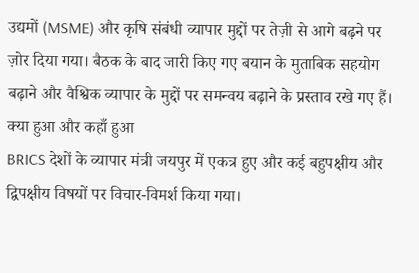उद्यमों (MSME) और कृषि संबंधी व्यापार मुद्दों पर तेज़ी से आगे बढ़ने पर ज़ोर दिया गया। बैठक के बाद जारी किए गए बयान के मुताबिक सहयोग बढ़ाने और वैश्विक व्यापार के मुद्दों पर समन्वय बढ़ाने के प्रस्ताव रखे गए हैं।
क्या हुआ और कहाँ हुआ
BRICS देशों के व्यापार मंत्री जयपुर में एकत्र हुए और कई बहुपक्षीय और द्विपक्षीय विषयों पर विचार-विमर्श किया गया।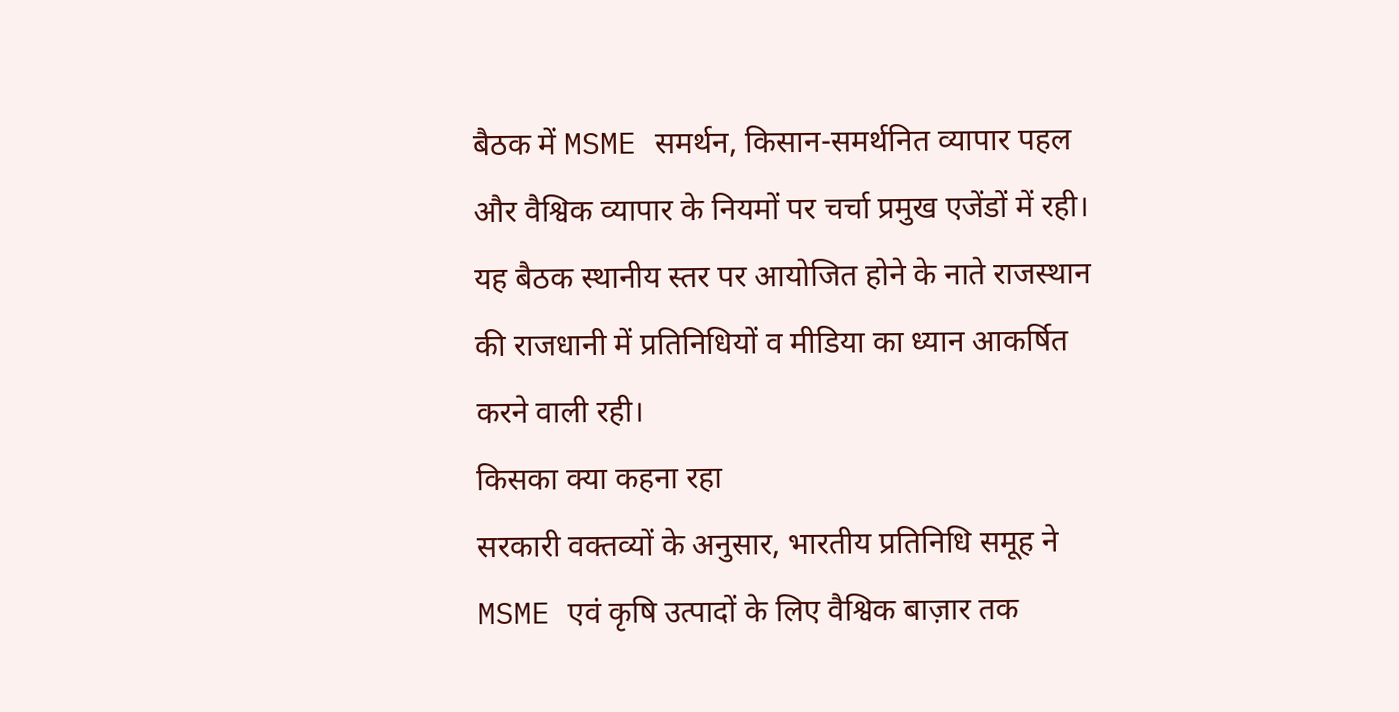बैठक में MSME समर्थन, किसान-समर्थनित व्यापार पहल और वैश्विक व्यापार के नियमों पर चर्चा प्रमुख एजेंडों में रही। यह बैठक स्थानीय स्तर पर आयोजित होने के नाते राजस्थान की राजधानी में प्रतिनिधियों व मीडिया का ध्यान आकर्षित करने वाली रही।
किसका क्या कहना रहा
सरकारी वक्तव्यों के अनुसार, भारतीय प्रतिनिधि समूह ने MSME एवं कृषि उत्पादों के लिए वैश्विक बाज़ार तक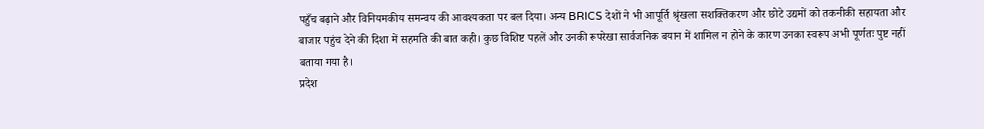पहुँच बढ़ाने और विनियमकीय समन्वय की आवश्यकता पर बल दिया। अन्य BRICS देशों ने भी आपूर्ति श्रृंखला सशक्तिकरण और छोटे उद्यमों को तकनीकी सहायता और बाजार पहुंच देने की दिशा में सहमति की बात कही। कुछ विशिष्ट पहलें और उनकी रूपरेखा सार्वजनिक बयान में शामिल न होने के कारण उनका स्वरूप अभी पूर्णतः पुष्ट नहीं बताया गया है।
प्रदेश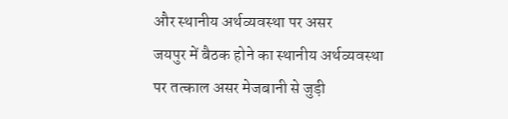और स्थानीय अर्थव्यवस्था पर असर
जयपुर में बैठक होने का स्थानीय अर्थव्यवस्था पर तत्काल असर मेजबानी से जुड़ी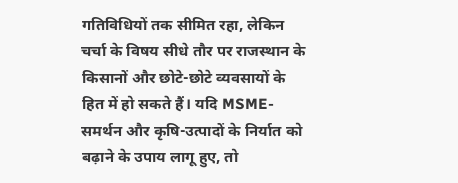गतिविधियों तक सीमित रहा, लेकिन चर्चा के विषय सीधे तौर पर राजस्थान के किसानों और छोटे-छोटे व्यवसायों के हित में हो सकते हैं। यदि MSME-समर्थन और कृषि-उत्पादों के निर्यात को बढ़ाने के उपाय लागू हुए, तो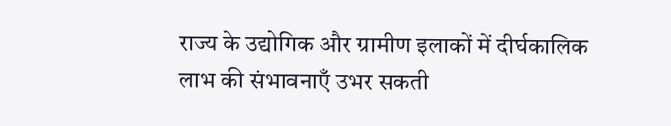राज्य के उद्योगिक और ग्रामीण इलाकों में दीर्घकालिक लाभ की संभावनाएँ उभर सकती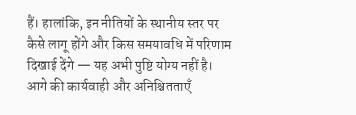हैं। हालांकि, इन नीतियों के स्थानीय स्तर पर कैसे लागू होंगे और किस समयावधि में परिणाम दिखाई देंगे — यह अभी पुष्टि योग्य नहीं है।
आगे की कार्यवाही और अनिश्चितताएँ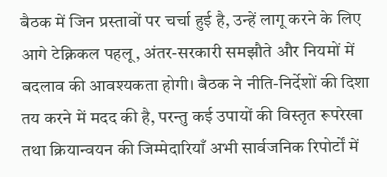बैठक में जिन प्रस्तावों पर चर्चा हुई है, उन्हें लागू करने के लिए आगे टेक्निकल पहलू, अंतर-सरकारी समझौते और नियमों में बदलाव की आवश्यकता होगी। बैठक ने नीति-निर्देशों की दिशा तय करने में मदद की है, परन्तु कई उपायों की विस्तृत रूपरेखा तथा क्रियान्वयन की जिम्मेदारियाँ अभी सार्वजनिक रिपोर्टों में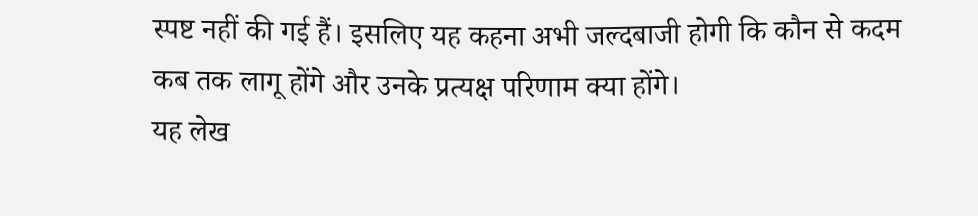स्पष्ट नहीं की गई हैं। इसलिए यह कहना अभी जल्दबाजी होगी कि कौन से कदम कब तक लागू होंगे और उनके प्रत्यक्ष परिणाम क्या होंगे।
यह लेख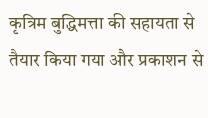कृत्रिम बुद्धिमत्ता की सहायता से तैयार किया गया और प्रकाशन से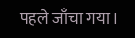पहले जाँचा गया।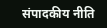संपादकीय नीति